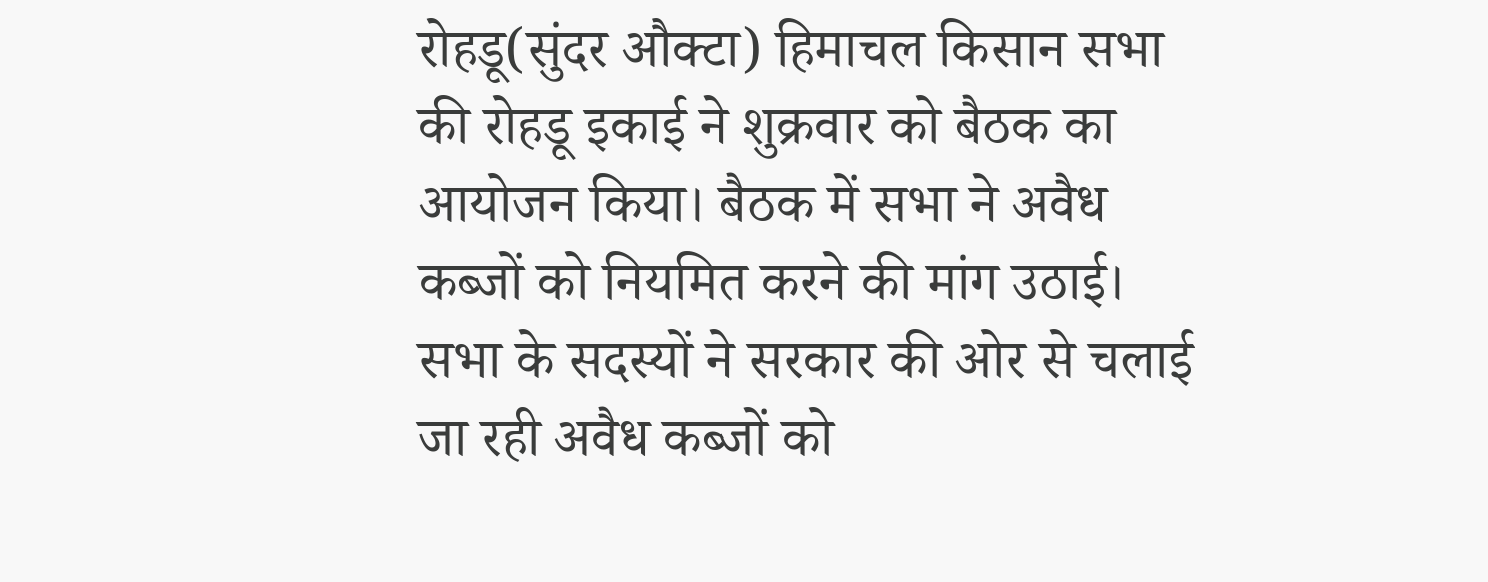रोहडू(सुंदर औक्टा) हिमाचल किसान सभा की रोहडू इकाई ने शुक्रवार को बैठक का आयोजन किया। बैठक में सभा ने अवैध कब्जों को नियमित करने की मांग उठाई। सभा के सदस्यों ने सरकार की ओर से चलाई जा रही अवैध कब्जों को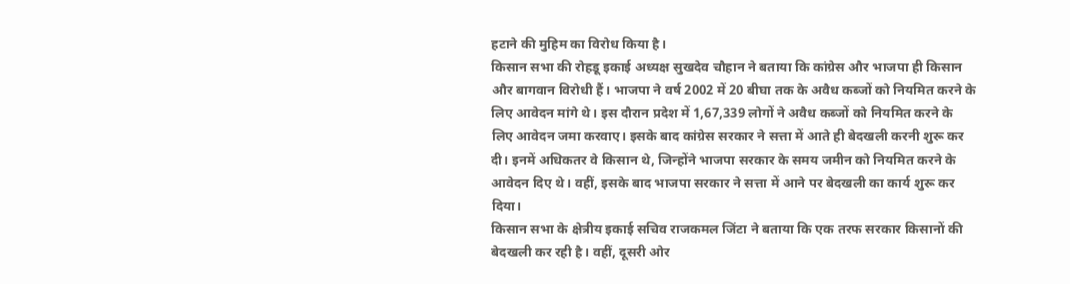हटाने की मुहिम का विरोध किया है।
किसान सभा की रोहडू इकाई अध्यक्ष सुखदेव चौहान ने बताया कि कांग्रेस और भाजपा ही किसान और बागवान विरोधी हैं। भाजपा ने वर्ष 2002 में 20 बीघा तक के अवैध कब्जों को नियमित करने के लिए आवेदन मांगे थे। इस दौरान प्रदेश में 1,67,339 लोगों ने अवैध कब्जों को नियमित करने के लिए आवेदन जमा करवाए। इसके बाद कांग्रेस सरकार ने सत्ता में आते ही बेदखली करनी शुरू कर दी। इनमें अधिकतर वे किसान थे, जिन्होंने भाजपा सरकार के समय जमीन को नियमित करने के आवेदन दिए थे। वहीं, इसके बाद भाजपा सरकार ने सत्ता में आने पर बेदखली का कार्य शुरू कर दिया।
किसान सभा के क्षेत्रीय इकाई सचिव राजकमल जिंटा ने बताया कि एक तरफ सरकार किसानों की बेदखली कर रही है। वहीं, दूसरी ओर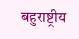बहुराष्ट्रीय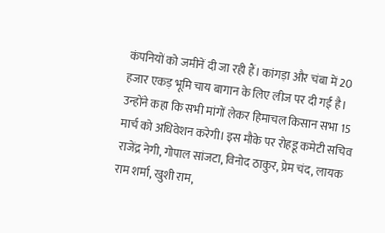कंपनियों को जमीनें दी जा रही हैं। कांगड़ा और चंबा में 20 हजार एकड़ भूमि चाय बागान के लिए लीज पर दी गई है। उन्होंने कहा कि सभी मांगों लेकर हिमाचल किसान सभा 15 मार्च को अधिवेशन करेगी। इस मौके पर रोहडू कमेटी सचिव राजेंद्र नेगी, गोपाल सांजटा, विनोद ठाकुर, प्रेम चंद, लायक राम शर्मा, खुशी राम,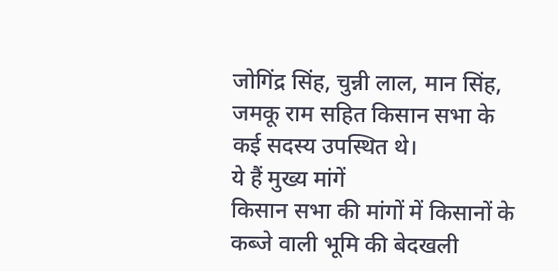जोगिंद्र सिंह, चुन्नी लाल, मान सिंह, जमकू राम सहित किसान सभा के कई सदस्य उपस्थित थे।
ये हैं मुख्य मांगें
किसान सभा की मांगों में किसानों के कब्जे वाली भूमि की बेदखली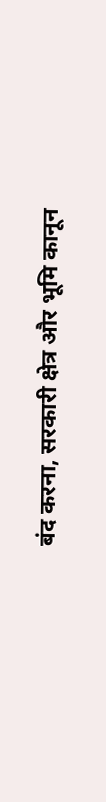बंद करना, सरकारी क्षेत्र और भूमि कानून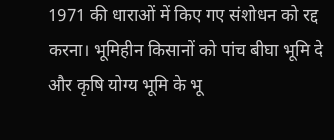1971 की धाराओं में किए गए संशोधन को रद्द करना। भूमिहीन किसानों को पांच बीघा भूमि दे और कृषि योग्य भूमि के भू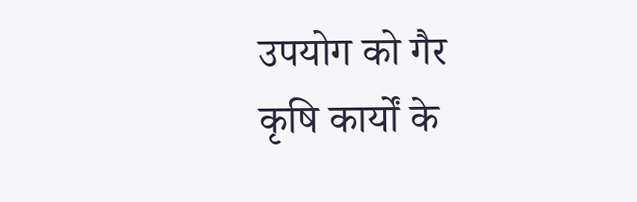उपयोग को गैर कृषि कार्यों के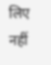लिए नहीं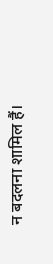न बदलना शामिल हैं।